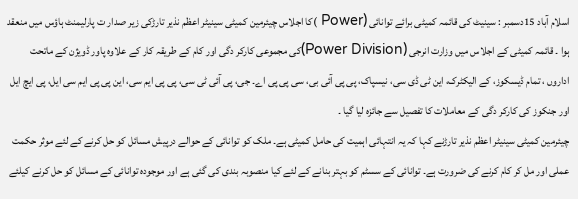اسلام آباد 15دسمبر : سینیٹ کی قائمہ کمیٹی برائے توانائی (Power )کا اجلاس چیئرمین کمیٹی سینیٹر اعظم نذیر تارڑکی زیر صدار ت پارلیمنٹ ہاؤس میں منعقد ہوا ۔ قائمہ کمیٹی کے اجلاس میں وزارت انرجی (Power Division)کی مجموعی کارکر دگی اور کام کے طریقہ کار کے علاوہ پاور ڈویژن کے ماتحت اداروں ، تمام ڈیسکوز، کے الیکٹرک، این ٹی ڈی سی، نیسپاک، پی پی آئی بی، سی پی پی اے۔ جی، پی آئی ٹی سی، پی پی ایم سی، این پی پی ایم سی ایل، پی ایچ ایل اور جنکوز کی کارکر دگی کے معاملات کا تفصیل سے جائزہ لیا گیا ۔
چیئرمین کمیٹی سینیٹر اعظم نذیر تارڑنے کہا کہ یہ انتہائی اہمیت کی حامل کمیٹی ہے۔ ملک کو توانائی کے حوالے درپیش مسائل کو حل کرنے کے لئے موثر حکمت عملی اور مل کر کام کرنے کی ضرورت ہے۔ توانائی کے سسٹم کو بہتر بنانے کے لئے کیا منصوبہ بندی کی گئی ہے اور موجودہ توانائی کے مسائل کو حل کرنے کیلئے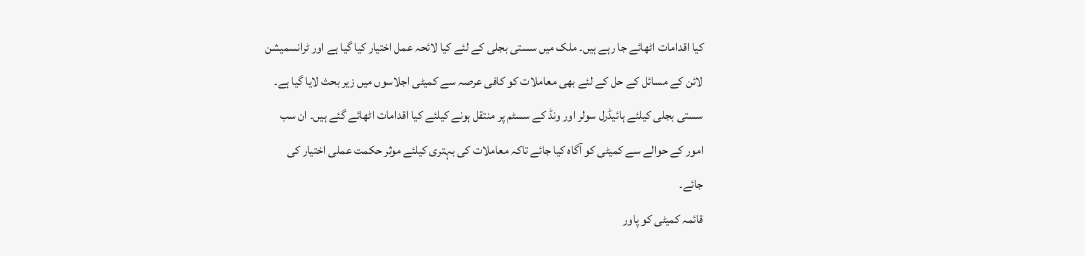کیا اقدامات اٹھائے جا رہے ہیں۔ ملک میں سستی بجلی کے لئے کیا لائحہ عمل اختیار کیا گیا ہے اور ٹرانسمیشن لائن کے مسائل کے حل کے لئے بھی معاملات کو کافی عرصہ سے کمیٹی اجلاسوں میں زیر بحث لایا گیا ہے۔ سستی بجلی کیلئے ہائیڈرل سولر اور ونڈ کے سسٹم پر منتقل ہونے کیلئے کیا اقدامات اٹھائے گئے ہیں۔ ان سب امور کے حوالے سے کمیٹی کو آگاہ کیا جائے تاکہ معاملات کی بہتری کیلئے موثر حکمت عملی اختیار کی جائے۔
قائمہ کمیٹی کو پاور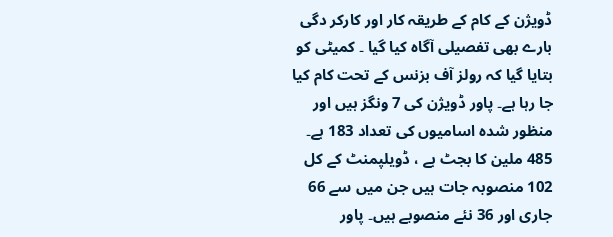ڈویژن کے کام کے طریقہ کار اور کارکر دگی بارے بھی تفصیلی آگاہ کیا گیا ۔ کمیٹی کو بتایا گیا کہ رولز آف بزنس کے تحت کام کیا جا رہا ہے۔ پاور ڈویژن کی 7 ونگز ہیں اور منظور شدہ اسامیوں کی تعداد 183 ہے۔ 485 ملین کا بجٹ ہے ، ڈویلپمنٹ کے کل 102 منصوبہ جات ہیں جن میں سے 66 جاری اور 36 نئے منصوبے ہیں۔ پاور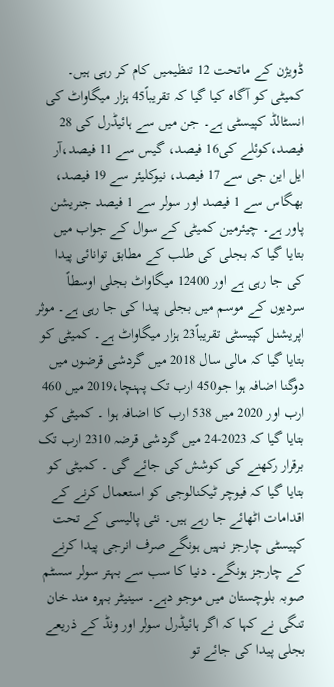ڈویژن کے ماتحت 12 تنظیمیں کام کر رہی ہیں۔ کمیٹی کو آگاہ کیا گیا کہ تقریباً45 ہزار میگاواٹ کی انسٹالڈ کپیسٹی ہے۔ جن میں سے ہائیڈرل کی 28 فیصد،کوئلے کی16 فیصد، گیس سے 11 فیصد،آر ایل این جی سے 17 فیصد، نیوکلیئر سے 19 فیصد، بھگاس سے 1 فیصد اور سولر سے 1 فیصد جنریشن پاور ہے۔ چیئرمین کمیٹی کے سوال کے جواب میں بتایا گیا کہ بجلی کی طلب کے مطابق توانائی پیدا کی جا رہی ہے اور 12400 میگاواٹ بجلی اوسطاً سردیوں کے موسم میں بجلی پیدا کی جا رہی ہے۔ موثر اپریشنل کپیسٹی تقریباً23 ہزار میگاواٹ ہے۔ کمیٹی کو بتایا گیا کہ مالی سال 2018 میں گردشی قرضوں میں دوگنا اضافہ ہوا جو450 ارب تک پہنچا،2019 میں 460 ارب اور 2020 میں 538 ارب کا اضافہ ہوا ۔ کمیٹی کو بتایا گیا کہ 2023-24 میں گردشی قرضہ 2310 ارب تک برقرار رکھنے کی کوشش کی جائے گی ۔ کمیٹی کو بتایا گیا کہ فیوچر ٹیکنالوجی کو استعمال کرنے کے اقدامات اٹھائے جا رہے ہیں۔ نئی پالیسی کے تحت کپیسٹی چارجز نہیں ہونگے صرف انرجی پیدا کرنے کے چارجز ہونگے۔ دنیا کا سب سے بہتر سولر سسٹم صوبہ بلوچستان میں موجو دہے۔ سینیٹر بہرہ مند خان تنگی نے کہا کہ اگر ہائیڈرل سولر اور ونڈ کے ذریعے بجلی پیدا کی جائے تو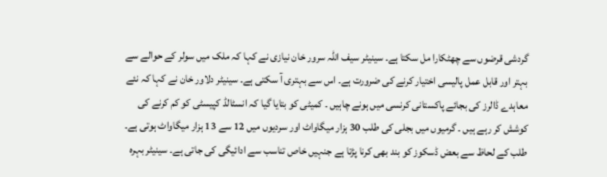گردشی قرضوں سے چھٹکارا مل سکتا ہے۔ سینیٹر سیف اللہ سرور خان نیازی نے کہا کہ ملک میں سولر کے حوالے سے بہتر اور قابل عمل پالیسی اختیار کرنے کی ضرورت ہے۔ اس سے بہتری آ سکتی ہے۔ سینیٹر دلاور خان نے کہا کہ نئے معاہدے ڈالرز کی بجائے پاکستانی کرنسی میں ہونے چاہیں ۔ کمیٹی کو بتایا گیا کہ انسٹالڈ کپیسٹی کو کم کرنے کی کوشش کر رہے ہیں ۔ گرمیوں میں بجلی کی طلب 30 ہزار میگاواٹ اور سردیوں میں 12 سے 13 ہزار میگاواٹ ہوتی ہے۔ طلب کے لحاظ سے بعض ڈسکوز کو بند بھی کرنا پڑتا ہے جنہیں خاص تناسب سے ادائیگی کی جاتی ہے۔ سینیٹر بہرہ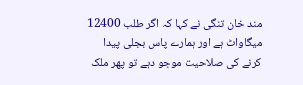مند خان تنگی نے کہا کہ اگر طلب 12400 میگاواٹ ہے اور ہمارے پاس بجلی پیدا کرنے کی صلاحیت موجو دہے تو پھر ملک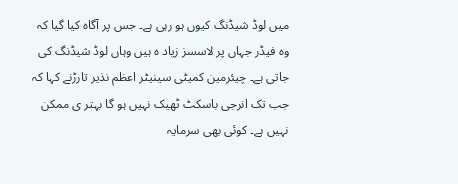میں لوڈ شیڈنگ کیوں ہو رہی ہے۔ جس پر آگاہ کیا گیا کہ وہ فیڈر جہاں پر لاسسز زیاد ہ ہیں وہاں لوڈ شیڈنگ کی جاتی ہے۔ چیئرمین کمیٹی سینیٹر اعظم نذیر تارڑنے کہا کہ جب تک انرجی باسکٹ ٹھیک نہیں ہو گا بہتر ی ممکن نہیں ہے۔ کوئی بھی سرمایہ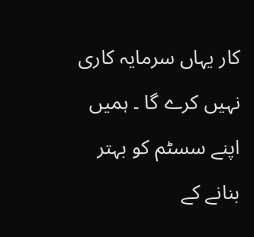کار یہاں سرمایہ کاری نہیں کرے گا ۔ ہمیں اپنے سسٹم کو بہتر بنانے کے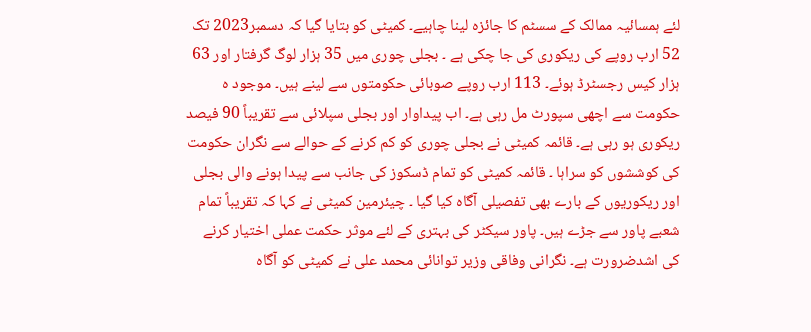لئے ہمسائیہ ممالک کے سسٹم کا جائزہ لینا چاہیے۔ کمیٹی کو بتایا گیا کہ دسمبر2023 تک 52 ارب روپے کی ریکوری کی جا چکی ہے ۔ بجلی چوری میں 35 ہزار لوگ گرفتار اور 63 ہزار کیس رجسٹرڈ ہوئے۔ 113 ارب روپے صوبائی حکومتوں سے لینے ہیں۔ موجود ہ حکومت سے اچھی سپورٹ مل رہی ہے۔ اب پیداوار اور بجلی سپلائی سے تقریباً 90 فیصد ریکوری ہو رہی ہے۔ قائمہ کمیٹی نے بجلی چوری کو کم کرنے کے حوالے سے نگران حکومت کی کوششوں کو سراہا ۔ قائمہ کمیٹی کو تمام ڈسکوز کی جانب سے پیدا ہونے والی بجلی اور ریکوریوں کے بارے بھی تفصیلی آگاہ کیا گیا ۔ چیئرمین کمیٹی نے کہا کہ تقریباً تمام شعبے پاور سے جڑے ہیں۔ پاور سیکٹر کی بہتری کے لئے موثر حکمت عملی اختیار کرنے کی اشدضرورت ہے۔ نگرانی وفاقی وزیر توانائی محمد علی نے کمیٹی کو آگاہ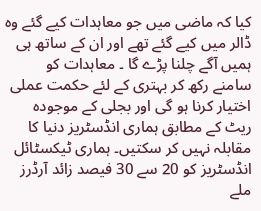کیا کہ ماضی میں جو معاہدات کیے گئے وہ ڈالر میں کیے گئے تھے اور ان کے ساتھ ہی ہمیں آگے چلنا پڑے گا ۔ معاہدات کو سامنے رکھ کر بہتری کے لئے حکمت عملی اختیار کرنا ہو گی اور بجلی کے موجودہ ریٹ کے مطابق ہماری انڈسٹریز دنیا کا مقابلہ نہیں کر سکتیں۔ ہماری ٹیکسٹائل انڈسٹریز کو 20 سے 30 فیصد زائد آرڈرز ملے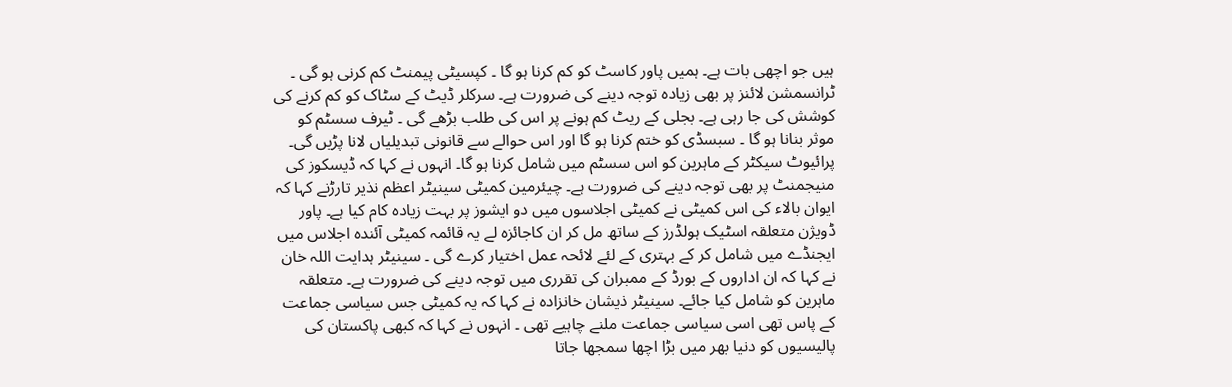ہیں جو اچھی بات ہے۔ ہمیں پاور کاسٹ کو کم کرنا ہو گا ۔ کپسیٹی پیمنٹ کم کرنی ہو گی ۔ ٹرانسمشن لائنز پر بھی زیادہ توجہ دینے کی ضرورت ہے۔ سرکلر ڈیٹ کے سٹاک کو کم کرنے کی کوشش کی جا رہی ہے۔ بجلی کے ریٹ کم ہونے پر اس کی طلب بڑھے گی ۔ ٹیرف سسٹم کو موثر بنانا ہو گا ۔ سبسڈی کو ختم کرنا ہو گا اور اس حوالے سے قانونی تبدیلیاں لانا پڑیں گی۔ پرائیوٹ سیکٹر کے ماہرین کو اس سسٹم میں شامل کرنا ہو گا۔ انہوں نے کہا کہ ڈیسکوز کی منیجمنٹ پر بھی توجہ دینے کی ضرورت ہے۔ چیئرمین کمیٹی سینیٹر اعظم نذیر تارڑنے کہا کہ ایوان بالاء کی اس کمیٹی نے کمیٹی اجلاسوں میں دو ایشوز پر بہت زیادہ کام کیا ہے۔ پاور ڈویژن متعلقہ اسٹیک ہولڈرز کے ساتھ مل کر ان کاجائزہ لے یہ قائمہ کمیٹی آئندہ اجلاس میں ایجنڈے میں شامل کر کے بہتری کے لئے لائحہ عمل اختیار کرے گی ۔ سینیٹر ہدایت اللہ خان نے کہا کہ ان اداروں کے بورڈ کے ممبران کی تقرری میں توجہ دینے کی ضرورت ہے۔ متعلقہ ماہرین کو شامل کیا جائے۔ سینیٹر ذیشان خانزادہ نے کہا کہ یہ کمیٹی جس سیاسی جماعت کے پاس تھی اسی سیاسی جماعت ملنے چاہیے تھی ۔ انہوں نے کہا کہ کبھی پاکستان کی پالیسیوں کو دنیا بھر میں بڑا اچھا سمجھا جاتا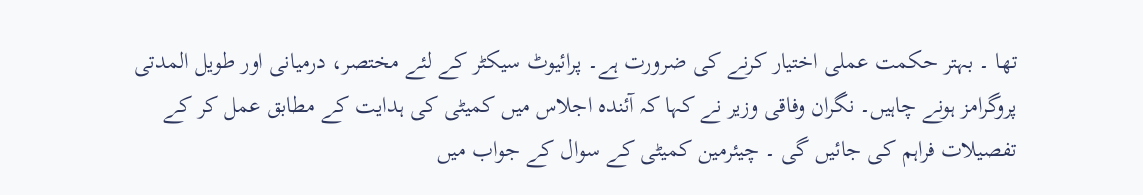تھا ۔ بہتر حکمت عملی اختیار کرنے کی ضرورت ہے۔ پرائیوٹ سیکٹر کے لئے مختصر، درمیانی اور طویل المدتی پروگرامز ہونے چاہیں۔ نگران وفاقی وزیر نے کہا کہ آئندہ اجلاس میں کمیٹی کی ہدایت کے مطابق عمل کر کے تفصیلات فراہم کی جائیں گی ۔ چیئرمین کمیٹی کے سوال کے جواب میں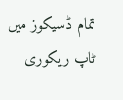تمام ڈسیکوز میں ٹاپ ریکوری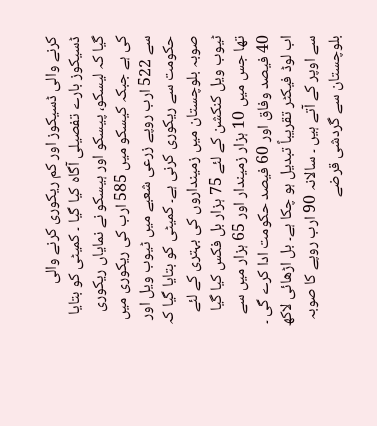کرنے والی ڈسیکوز اور کم ریکوری کرنے والی ڈسیکوز بارے تفصیلی آگاہ کیا گیا ۔ کمیٹی کو بتایا گیا کہ لیسکو، پیسکو اور ہیسکو نے نمایاں ریکوری کی ہے جبکہ کیسکو میں 585 ارب کی ریکوری میں سے 522 ارب روپے زرعی شعبے میں ٹیوب ویل اور حکومت سے ریکوری کرنی ہے۔ کمیٹی کو بتایا گیا کہ صوبہ بلوچستان میں زمینداروں کی بہتری کے لئے ٹیوب ویل کنکشن کے لئے 75 ہزار بل فکس کیا گیا تھا جس میں 10 ہزار زمیندار اور 65 ہزار میں سے 40 فیصد وفاق اور 60 فیصد حکومت ادا کرے گی ۔ اب لوڈ فیکٹر تقریباً تبدیل ہو چکا ہے۔ بل اڑھائی لاکھ سے اوپر کے آتے ہیں ۔ سالانہ 90 ارب روپے کا صوبہ بلوچستان سے گردشی قرضے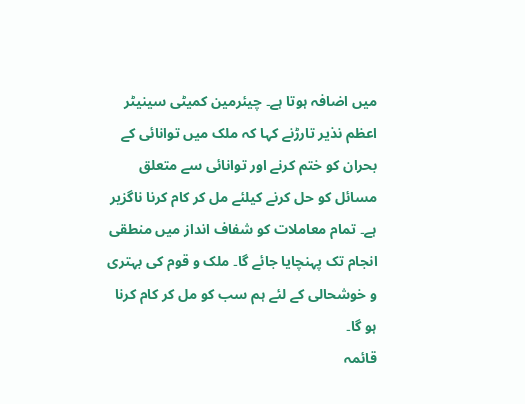میں اضافہ ہوتا ہے۔ چیئرمین کمیٹی سینیٹر اعظم نذیر تارڑنے کہا کہ ملک میں توانائی کے بحران کو ختم کرنے اور توانائی سے متعلق مسائل کو حل کرنے کیلئے مل کر کام کرنا ناگزیر ہے۔ تمام معاملات کو شفاف انداز میں منطقی انجام تک پہنچایا جائے گا۔ ملک و قوم کی بہتری و خوشحالی کے لئے ہم سب کو مل کر کام کرنا ہو گا۔
قائمہ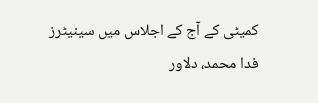کمیٹی کے آج کے اجلاس میں سینیٹرز فدا محمد، دلاور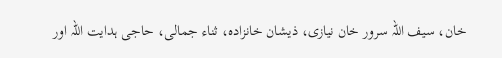خان، سیف اللہ سرور خان نیازی، ذیشان خانزادہ، ثناء جمالی، حاجی ہدایت اللہ اور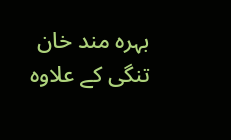بہرہ مند خان تنگی کے علاوہ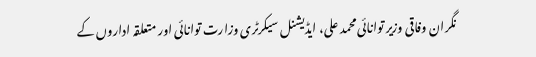نگران وفاقی وزیر توانائی محمد علی، ایڈیشنل سیکرٹری وزارت توانائی اور متعلقہ اداروں کے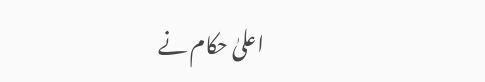اعلیٰ حکام نے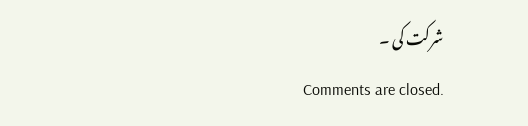شرکت کی ۔
Comments are closed.